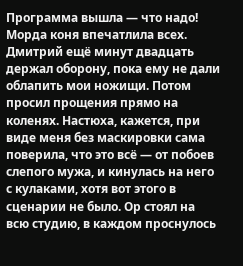Программа вышла — что надо! Морда коня впечатлила всех. Дмитрий ещё минут двадцать держал оборону, пока ему не дали облапить мои ножищи. Потом просил прощения прямо на коленях. Настюха, кажется, при виде меня без маскировки сама поверила, что это всё — от побоев слепого мужа, и кинулась на него с кулаками, хотя вот этого в сценарии не было. Ор стоял на всю студию, в каждом проснулось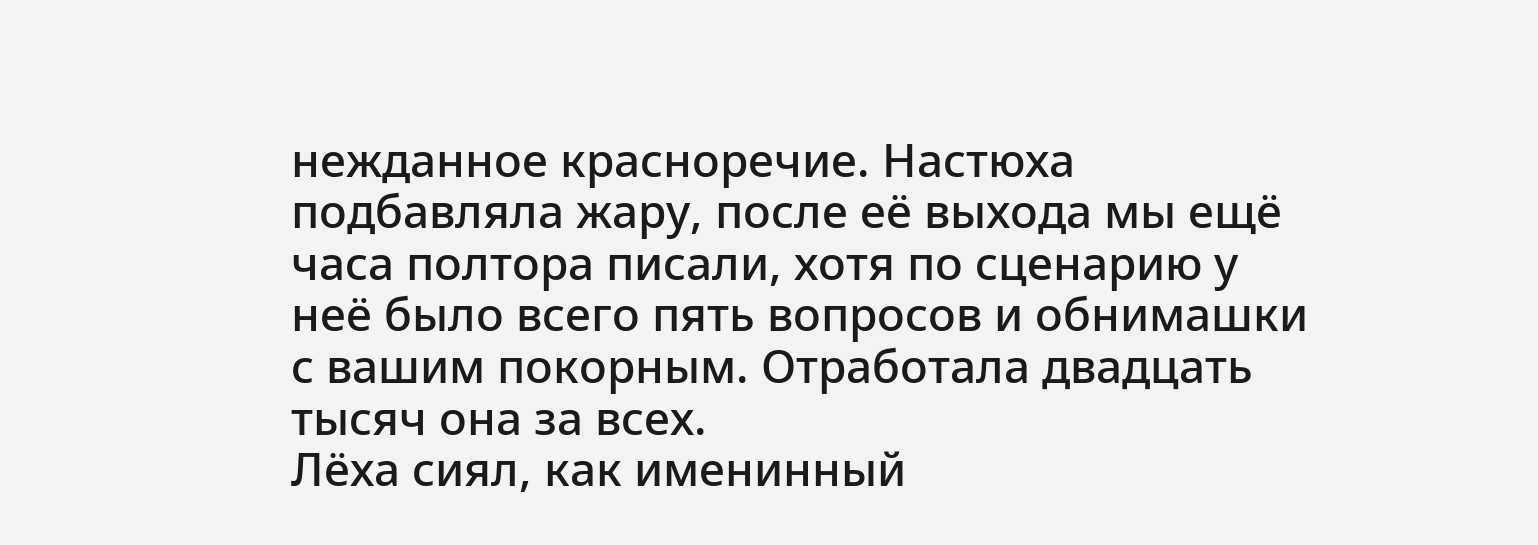нежданное красноречие. Настюха подбавляла жару, после её выхода мы ещё часа полтора писали, хотя по сценарию у неё было всего пять вопросов и обнимашки с вашим покорным. Отработала двадцать тысяч она за всех.
Лёха сиял, как именинный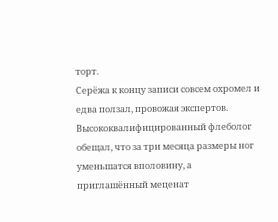торт.
Серёжа к концу записи совсем охромел и едва ползал, провожая экспертов.
Высококвалифицированный флеболог обещал, что за три месяца размеры ног уменьшатся вполовину, а приглашённый меценат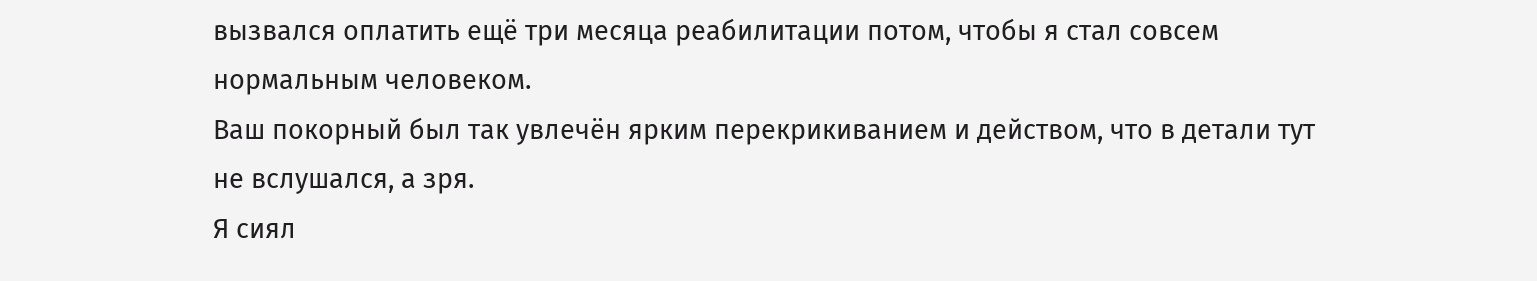вызвался оплатить ещё три месяца реабилитации потом, чтобы я стал совсем нормальным человеком.
Ваш покорный был так увлечён ярким перекрикиванием и действом, что в детали тут не вслушался, а зря.
Я сиял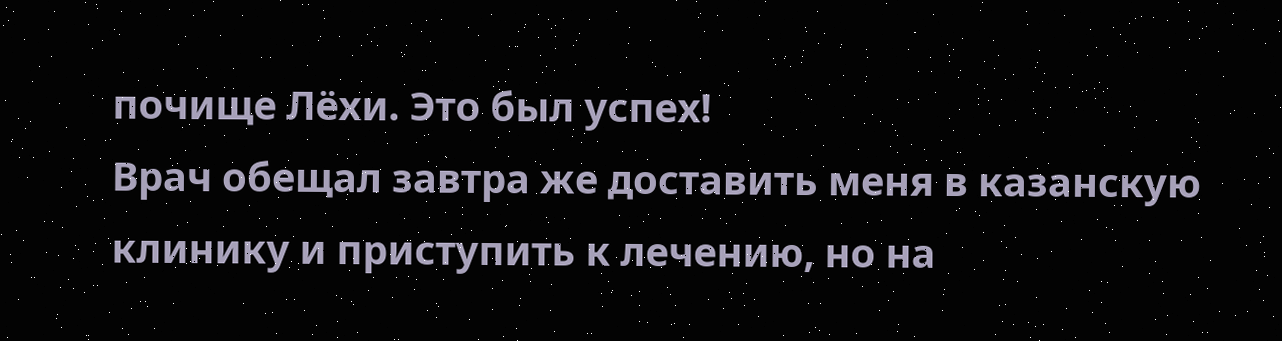почище Лёхи. Это был успех!
Врач обещал завтра же доставить меня в казанскую клинику и приступить к лечению, но на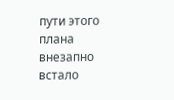пути этого плана внезапно встало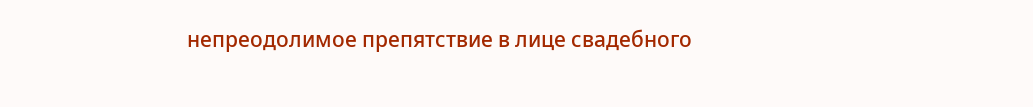непреодолимое препятствие в лице свадебного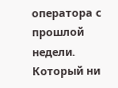оператора с прошлой недели.
Который ни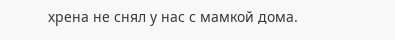хрена не снял у нас с мамкой дома.